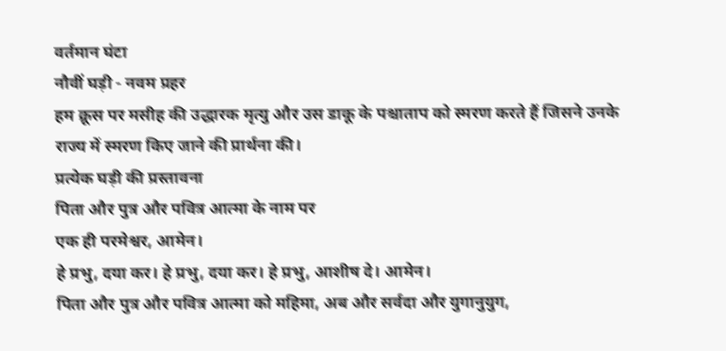वर्तमान घंटा
नौवीं घड़ी - नवम प्रहर
हम क्रूस पर मसीह की उद्धारक मृत्यु और उस डाकू के पश्चाताप को स्मरण करते हैं जिसने उनके राज्य में स्मरण किए जाने की प्रार्थना की।
प्रत्येक घड़ी की प्रस्तावना
पिता और पुत्र और पवित्र आत्मा के नाम पर
एक ही परमेश्वर, आमेन।
हे प्रभु, दया कर। हे प्रभु, दया कर। हे प्रभु, आशीष दे। आमेन।
पिता और पुत्र और पवित्र आत्मा को महिमा, अब और सर्वदा और युगानुयुग,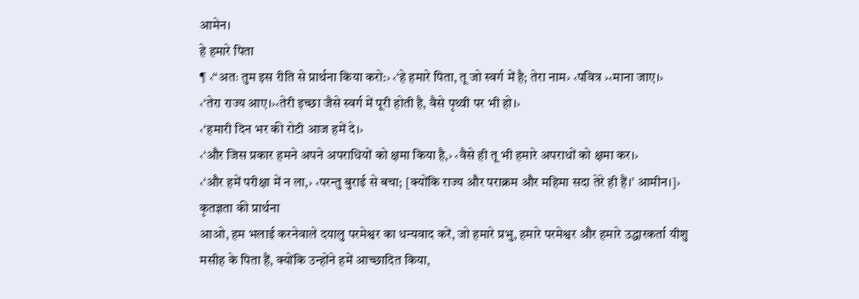आमेन।
हे हमारे पिता
¶ ‹“अतः तुम इस रीति से प्रार्थना किया करो:› ‹‘हे हमारे पिता, तू जो स्वर्ग में है; तेरा नाम› ‹पवित्र ›‹माना जाए।›
‹‘तेरा राज्य आए।›‹तेरी इच्छा जैसे स्वर्ग में पूरी होती है, वैसे पृथ्वी पर भी हो।›
‹‘हमारी दिन भर की रोटी आज हमें दे।›
‹‘और जिस प्रकार हमने अपने अपराधियों को क्षमा किया है,› ‹वैसे ही तू भी हमारे अपराधों को क्षमा कर।›
‹‘और हमें परीक्षा में न ला,› ‹परन्तु बुराई से बचा; [क्योंकि राज्य और पराक्रम और महिमा सदा तेरे ही हैं।’ आमीन।]›
कृतज्ञता की प्रार्थना
आओ, हम भलाई करनेवाले दयालु परमेश्वर का धन्यवाद करें, जो हमारे प्रभु, हमारे परमेश्वर और हमारे उद्धारकर्ता यीशु मसीह के पिता हैं, क्योंकि उन्होंने हमें आच्छादित किया,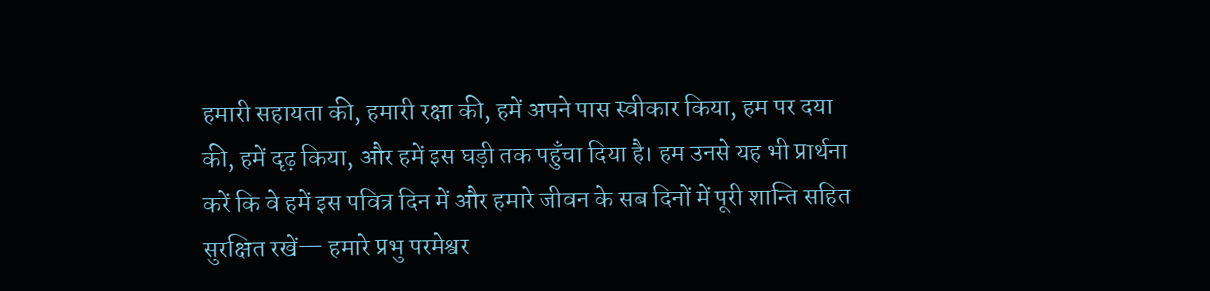हमारी सहायता की, हमारी रक्षा की, हमें अपने पास स्वीकार किया, हम पर दया की, हमें दृढ़ किया, और हमें इस घड़ी तक पहुँचा दिया है। हम उनसे यह भी प्रार्थना करें कि वे हमें इस पवित्र दिन में और हमारे जीवन के सब दिनों में पूरी शान्ति सहित सुरक्षित रखें— हमारे प्रभु परमेश्वर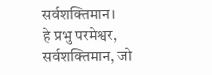सर्वशक्तिमान।
हे प्रभु परमेश्वर, सर्वशक्तिमान, जो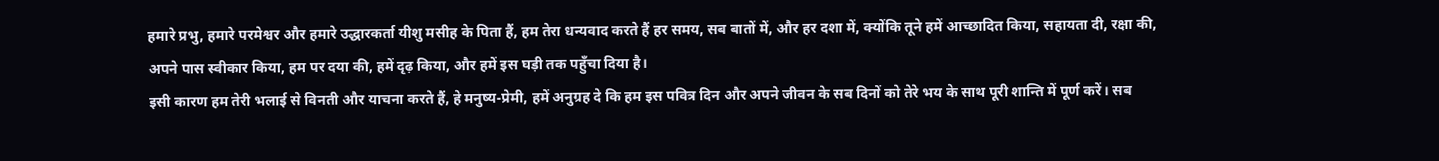हमारे प्रभु, हमारे परमेश्वर और हमारे उद्धारकर्ता यीशु मसीह के पिता हैं, हम तेरा धन्यवाद करते हैं हर समय, सब बातों में, और हर दशा में, क्योंकि तूने हमें आच्छादित किया, सहायता दी, रक्षा की, अपने पास स्वीकार किया, हम पर दया की, हमें दृढ़ किया, और हमें इस घड़ी तक पहुँचा दिया है।
इसी कारण हम तेरी भलाई से विनती और याचना करते हैं, हे मनुष्य-प्रेमी, हमें अनुग्रह दे कि हम इस पवित्र दिन और अपने जीवन के सब दिनों को तेरे भय के साथ पूरी शान्ति में पूर्ण करें। सब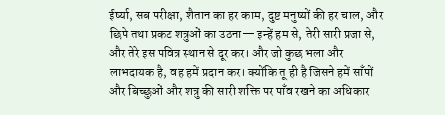ईर्ष्या, सब परीक्षा, शैतान का हर काम, दुष्ट मनुष्यों की हर चाल, और छिपे तथा प्रकट शत्रुओं का उठना— इन्हें हम से, तेरी सारी प्रजा से, और तेरे इस पवित्र स्थान से दूर कर। और जो कुछ भला और लाभदायक है, वह हमें प्रदान कर। क्योंकि तू ही है जिसने हमें साँपों और बिच्छुओं और शत्रु की सारी शक्ति पर पाँव रखने का अधिकार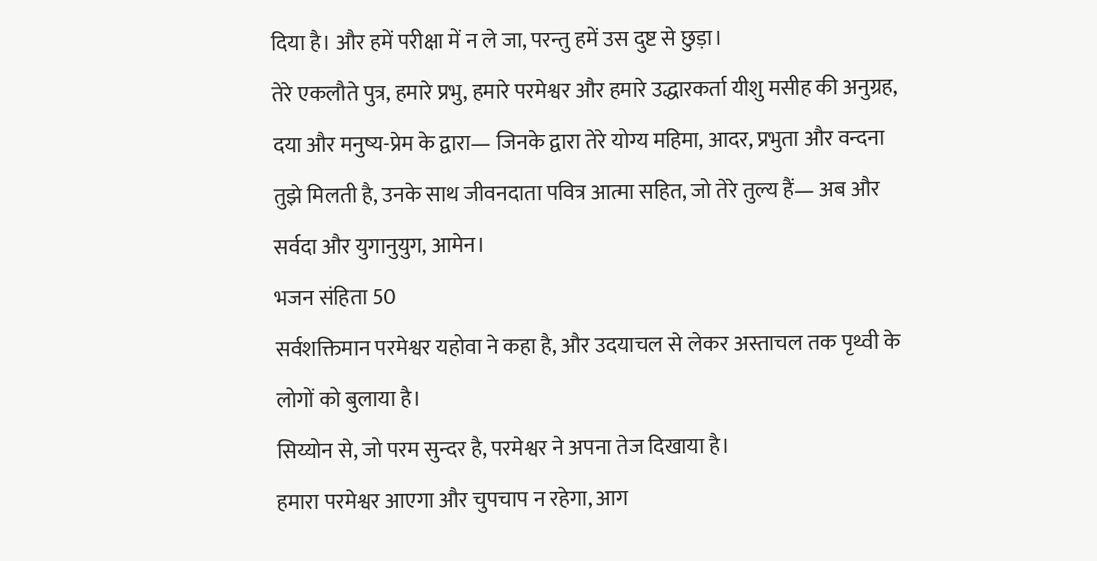दिया है। और हमें परीक्षा में न ले जा, परन्तु हमें उस दुष्ट से छुड़ा।
तेरे एकलौते पुत्र, हमारे प्रभु, हमारे परमेश्वर और हमारे उद्धारकर्ता यीशु मसीह की अनुग्रह, दया और मनुष्य-प्रेम के द्वारा— जिनके द्वारा तेरे योग्य महिमा, आदर, प्रभुता और वन्दना तुझे मिलती है, उनके साथ जीवनदाता पवित्र आत्मा सहित, जो तेरे तुल्य हैं— अब और सर्वदा और युगानुयुग, आमेन।
भजन संहिता 50
सर्वशक्तिमान परमेश्वर यहोवा ने कहा है, और उदयाचल से लेकर अस्ताचल तक पृथ्वी के लोगों को बुलाया है।
सिय्योन से, जो परम सुन्दर है, परमेश्वर ने अपना तेज दिखाया है।
हमारा परमेश्वर आएगा और चुपचाप न रहेगा, आग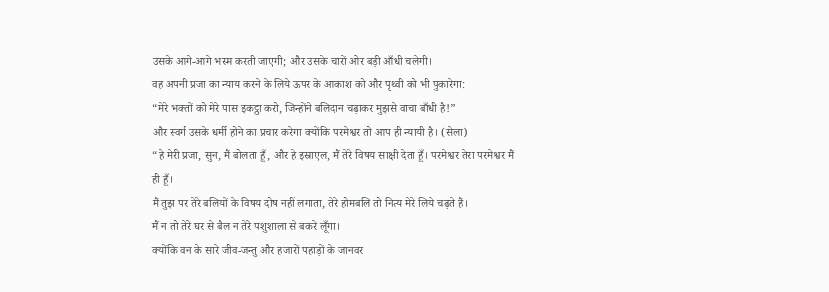उसके आगे-आगे भस्म करती जाएगी; और उसके चारों ओर बड़ी आँधी चलेगी।
वह अपनी प्रजा का न्याय करने के लिये ऊपर के आकाश को और पृथ्वी को भी पुकारेगा:
“मेरे भक्तों को मेरे पास इकट्ठा करो, जिन्होंने बलिदान चढ़ाकर मुझसे वाचा बाँधी है!”
और स्वर्ग उसके धर्मी होने का प्रचार करेगा क्योंकि परमेश्वर तो आप ही न्यायी है। (सेला)
“हे मेरी प्रजा, सुन, मैं बोलता हूँ, और हे इस्राएल, मैं तेरे विषय साक्षी देता हूँ। परमेश्वर तेरा परमेश्वर मैं ही हूँ।
मैं तुझ पर तेरे बलियों के विषय दोष नहीं लगाता, तेरे होमबलि तो नित्य मेरे लिये चढ़ते हैं।
मैं न तो तेरे घर से बैल न तेरे पशुशाला से बकरे लूँगा।
क्योंकि वन के सारे जीव-जन्तु और हजारों पहाड़ों के जानवर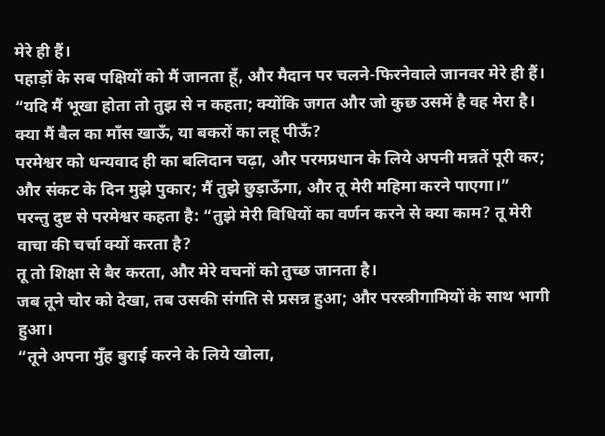मेरे ही हैं।
पहाड़ों के सब पक्षियों को मैं जानता हूँ, और मैदान पर चलने-फिरनेवाले जानवर मेरे ही हैं।
“यदि मैं भूखा होता तो तुझ से न कहता; क्योंकि जगत और जो कुछ उसमें है वह मेरा है।
क्या मैं बैल का माँस खाऊँ, या बकरों का लहू पीऊँ?
परमेश्वर को धन्यवाद ही का बलिदान चढ़ा, और परमप्रधान के लिये अपनी मन्नतें पूरी कर;
और संकट के दिन मुझे पुकार; मैं तुझे छुड़ाऊँगा, और तू मेरी महिमा करने पाएगा।”
परन्तु दुष्ट से परमेश्वर कहता है: “तुझे मेरी विधियों का वर्णन करने से क्या काम? तू मेरी वाचा की चर्चा क्यों करता है?
तू तो शिक्षा से बैर करता, और मेरे वचनों को तुच्छ जानता है।
जब तूने चोर को देखा, तब उसकी संगति से प्रसन्न हुआ; और परस्त्रीगामियों के साथ भागी हुआ।
“तूने अपना मुँह बुराई करने के लिये खोला,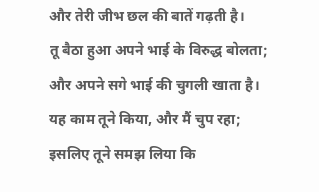और तेरी जीभ छल की बातें गढ़ती है।
तू बैठा हुआ अपने भाई के विरुद्ध बोलता; और अपने सगे भाई की चुगली खाता है।
यह काम तूने किया, और मैं चुप रहा; इसलिए तूने समझ लिया कि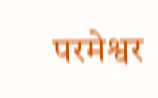परमेश्वर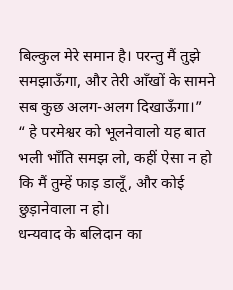बिल्कुल मेरे समान है। परन्तु मैं तुझे समझाऊँगा, और तेरी आँखों के सामने सब कुछ अलग-अलग दिखाऊँगा।”
“ हे परमेश्वर को भूलनेवालो यह बात भली भाँति समझ लो, कहीं ऐसा न हो कि मैं तुम्हें फाड़ डालूँ, और कोई छुड़ानेवाला न हो।
धन्यवाद के बलिदान का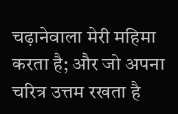चढ़ानेवाला मेरी महिमा करता है; और जो अपना चरित्र उत्तम रखता है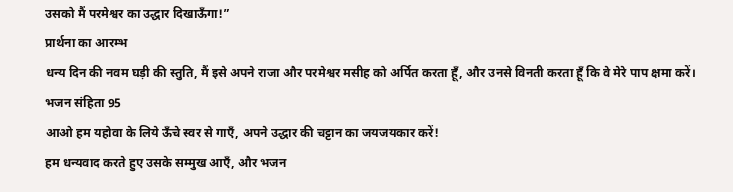उसको मैं परमेश्वर का उद्धार दिखाऊँगा!”
प्रार्थना का आरम्भ
धन्य दिन की नवम घड़ी की स्तुति, मैं इसे अपने राजा और परमेश्वर मसीह को अर्पित करता हूँ, और उनसे विनती करता हूँ कि वे मेरे पाप क्षमा करें।
भजन संहिता 95
आओ हम यहोवा के लिये ऊँचे स्वर से गाएँ, अपने उद्धार की चट्टान का जयजयकार करें!
हम धन्यवाद करते हुए उसके सम्मुख आएँ, और भजन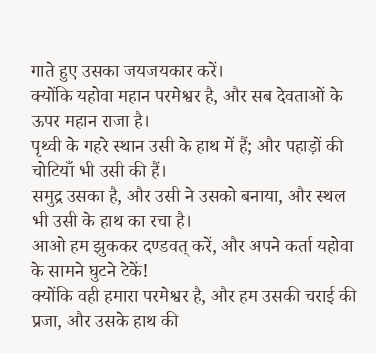गाते हुए उसका जयजयकार करें।
क्योंकि यहोवा महान परमेश्वर है, और सब देवताओं के ऊपर महान राजा है।
पृथ्वी के गहरे स्थान उसी के हाथ में हैं; और पहाड़ों की चोटियाँ भी उसी की हैं।
समुद्र उसका है, और उसी ने उसको बनाया, और स्थल भी उसी के हाथ का रचा है।
आओ हम झुककर दण्डवत् करें, और अपने कर्ता यहोवा के सामने घुटने टेकें!
क्योंकि वही हमारा परमेश्वर है, और हम उसकी चराई की प्रजा, और उसके हाथ की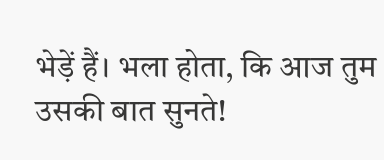भेड़ें हैं। भला होता, कि आज तुम उसकी बात सुनते!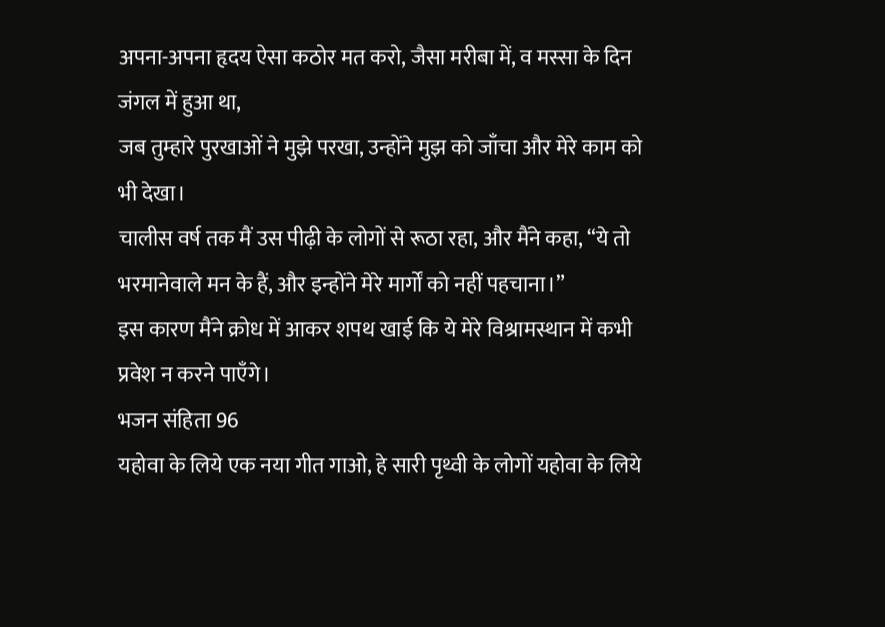अपना-अपना हृदय ऐसा कठोर मत करो, जैसा मरीबा में, व मस्सा के दिन जंगल में हुआ था,
जब तुम्हारे पुरखाओं ने मुझे परखा, उन्होंने मुझ को जाँचा और मेरे काम को भी देखा।
चालीस वर्ष तक मैं उस पीढ़ी के लोगों से रूठा रहा, और मैंने कहा, “ये तो भरमानेवाले मन के हैं, और इन्होंने मेरे मार्गों को नहीं पहचाना।”
इस कारण मैंने क्रोध में आकर शपथ खाई कि ये मेरे विश्रामस्थान में कभी प्रवेश न करने पाएँगे।
भजन संहिता 96
यहोवा के लिये एक नया गीत गाओ, हे सारी पृथ्वी के लोगों यहोवा के लिये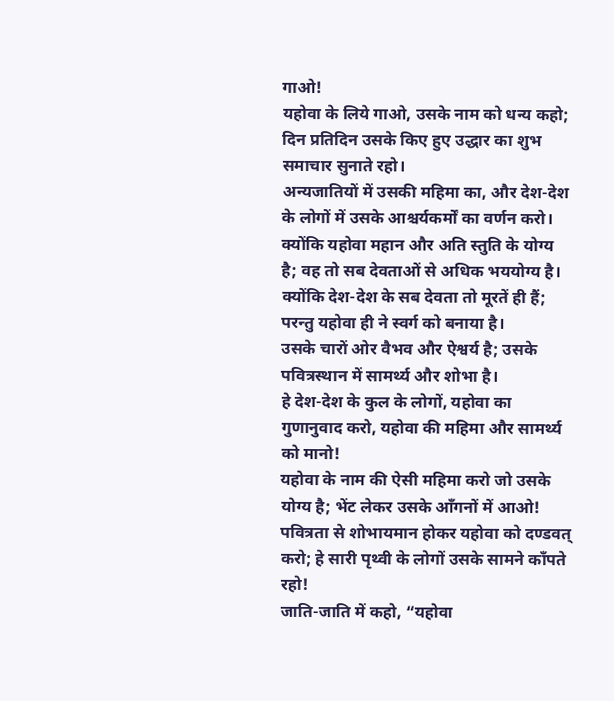गाओ!
यहोवा के लिये गाओ, उसके नाम को धन्य कहो; दिन प्रतिदिन उसके किए हुए उद्धार का शुभ समाचार सुनाते रहो।
अन्यजातियों में उसकी महिमा का, और देश-देश के लोगों में उसके आश्चर्यकर्मों का वर्णन करो।
क्योंकि यहोवा महान और अति स्तुति के योग्य है; वह तो सब देवताओं से अधिक भययोग्य है।
क्योंकि देश-देश के सब देवता तो मूरतें ही हैं; परन्तु यहोवा ही ने स्वर्ग को बनाया है।
उसके चारों ओर वैभव और ऐश्वर्य है; उसके पवित्रस्थान में सामर्थ्य और शोभा है।
हे देश-देश के कुल के लोगों, यहोवा का गुणानुवाद करो, यहोवा की महिमा और सामर्थ्य को मानो!
यहोवा के नाम की ऐसी महिमा करो जो उसके योग्य है; भेंट लेकर उसके आँगनों में आओ!
पवित्रता से शोभायमान होकर यहोवा को दण्डवत् करो; हे सारी पृथ्वी के लोगों उसके सामने काँपते रहो!
जाति-जाति में कहो, “यहोवा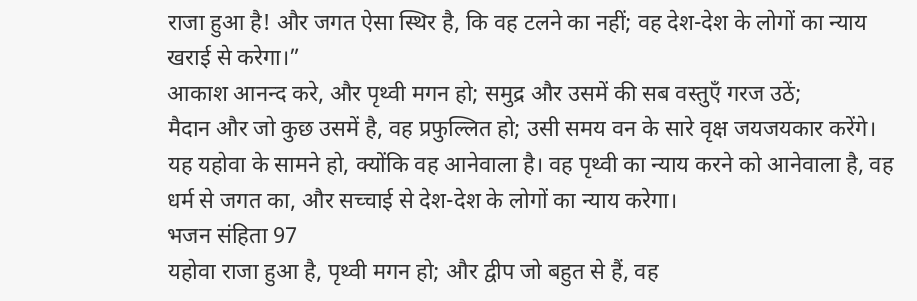राजा हुआ है! और जगत ऐसा स्थिर है, कि वह टलने का नहीं; वह देश-देश के लोगों का न्याय खराई से करेगा।”
आकाश आनन्द करे, और पृथ्वी मगन हो; समुद्र और उसमें की सब वस्तुएँ गरज उठें;
मैदान और जो कुछ उसमें है, वह प्रफुल्लित हो; उसी समय वन के सारे वृक्ष जयजयकार करेंगे।
यह यहोवा के सामने हो, क्योंकि वह आनेवाला है। वह पृथ्वी का न्याय करने को आनेवाला है, वह धर्म से जगत का, और सच्चाई से देश-देश के लोगों का न्याय करेगा।
भजन संहिता 97
यहोवा राजा हुआ है, पृथ्वी मगन हो; और द्वीप जो बहुत से हैं, वह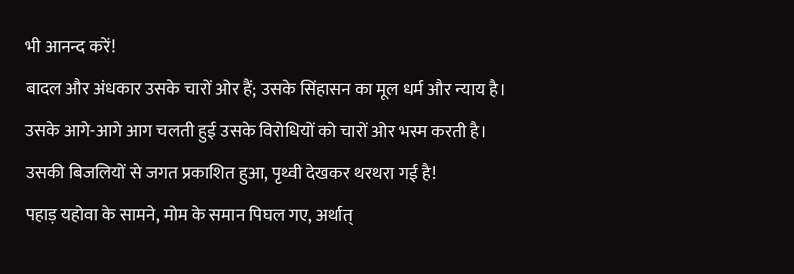भी आनन्द करें!
बादल और अंधकार उसके चारों ओर हैं; उसके सिंहासन का मूल धर्म और न्याय है।
उसके आगे-आगे आग चलती हुई उसके विरोधियों को चारों ओर भस्म करती है।
उसकी बिजलियों से जगत प्रकाशित हुआ, पृथ्वी देखकर थरथरा गई है!
पहाड़ यहोवा के सामने, मोम के समान पिघल गए, अर्थात्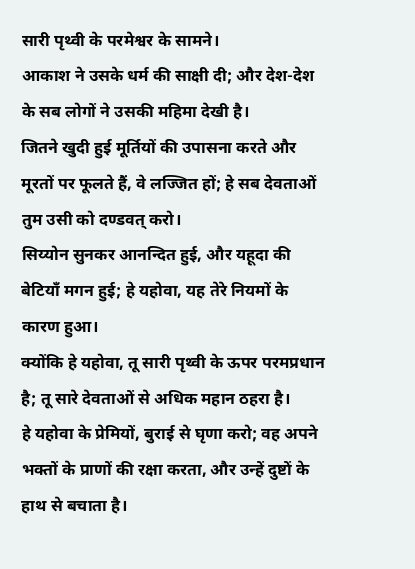सारी पृथ्वी के परमेश्वर के सामने।
आकाश ने उसके धर्म की साक्षी दी; और देश-देश के सब लोगों ने उसकी महिमा देखी है।
जितने खुदी हुई मूर्तियों की उपासना करते और मूरतों पर फूलते हैं, वे लज्जित हों; हे सब देवताओं तुम उसी को दण्डवत् करो।
सिय्योन सुनकर आनन्दित हुई, और यहूदा की बेटियाँ मगन हुई; हे यहोवा, यह तेरे नियमों के कारण हुआ।
क्योंकि हे यहोवा, तू सारी पृथ्वी के ऊपर परमप्रधान है; तू सारे देवताओं से अधिक महान ठहरा है।
हे यहोवा के प्रेमियों, बुराई से घृणा करो; वह अपने भक्तों के प्राणों की रक्षा करता, और उन्हें दुष्टों के हाथ से बचाता है।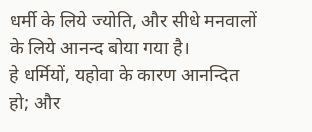धर्मी के लिये ज्योति, और सीधे मनवालों के लिये आनन्द बोया गया है।
हे धर्मियों, यहोवा के कारण आनन्दित हो; और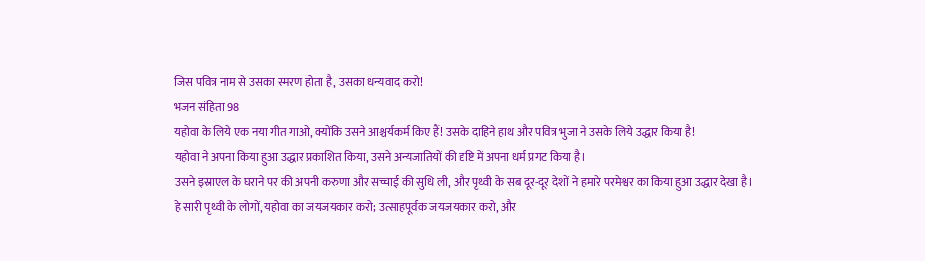जिस पवित्र नाम से उसका स्मरण होता है, उसका धन्यवाद करो!
भजन संहिता 98
यहोवा के लिये एक नया गीत गाओ, क्योंकि उसने आश्चर्यकर्म किए हैं! उसके दाहिने हाथ और पवित्र भुजा ने उसके लिये उद्धार किया है!
यहोवा ने अपना किया हुआ उद्धार प्रकाशित किया, उसने अन्यजातियों की दृष्टि में अपना धर्म प्रगट किया है।
उसने इस्राएल के घराने पर की अपनी करुणा और सच्चाई की सुधि ली, और पृथ्वी के सब दूर-दूर देशों ने हमारे परमेश्वर का किया हुआ उद्धार देखा है।
हे सारी पृथ्वी के लोगों, यहोवा का जयजयकार करो; उत्साहपूर्वक जयजयकार करो, और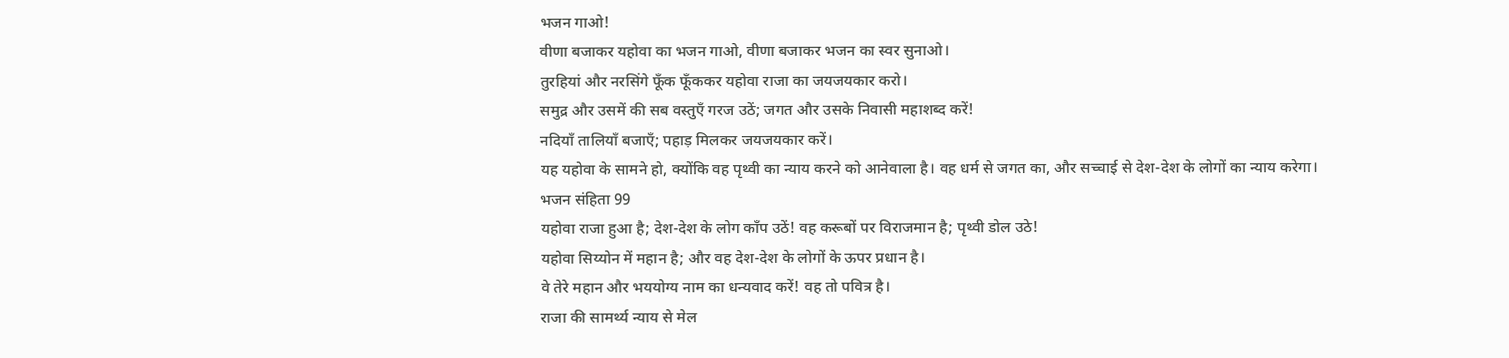भजन गाओ!
वीणा बजाकर यहोवा का भजन गाओ, वीणा बजाकर भजन का स्वर सुनाओ।
तुरहियां और नरसिंगे फूँक फूँककर यहोवा राजा का जयजयकार करो।
समुद्र और उसमें की सब वस्तुएँ गरज उठें; जगत और उसके निवासी महाशब्द करें!
नदियाँ तालियाँ बजाएँ; पहाड़ मिलकर जयजयकार करें।
यह यहोवा के सामने हो, क्योंकि वह पृथ्वी का न्याय करने को आनेवाला है। वह धर्म से जगत का, और सच्चाई से देश-देश के लोगों का न्याय करेगा।
भजन संहिता 99
यहोवा राजा हुआ है; देश-देश के लोग काँप उठें! वह करूबों पर विराजमान है; पृथ्वी डोल उठे!
यहोवा सिय्योन में महान है; और वह देश-देश के लोगों के ऊपर प्रधान है।
वे तेरे महान और भययोग्य नाम का धन्यवाद करें! वह तो पवित्र है।
राजा की सामर्थ्य न्याय से मेल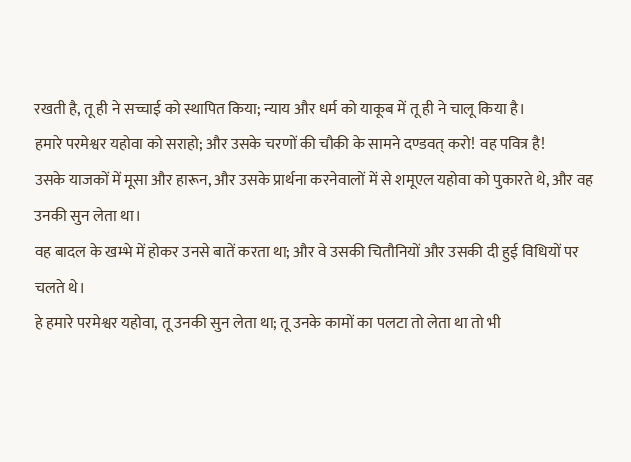रखती है, तू ही ने सच्चाई को स्थापित किया; न्याय और धर्म को याकूब में तू ही ने चालू किया है।
हमारे परमेश्वर यहोवा को सराहो; और उसके चरणों की चौकी के सामने दण्डवत् करो! वह पवित्र है!
उसके याजकों में मूसा और हारून, और उसके प्रार्थना करनेवालों में से शमूएल यहोवा को पुकारते थे, और वह उनकी सुन लेता था।
वह बादल के खम्भे में होकर उनसे बातें करता था; और वे उसकी चितौनियों और उसकी दी हुई विधियों पर चलते थे।
हे हमारे परमेश्वर यहोवा, तू उनकी सुन लेता था; तू उनके कामों का पलटा तो लेता था तो भी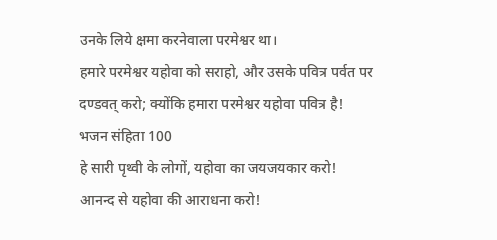उनके लिये क्षमा करनेवाला परमेश्वर था।
हमारे परमेश्वर यहोवा को सराहो, और उसके पवित्र पर्वत पर दण्डवत् करो; क्योंकि हमारा परमेश्वर यहोवा पवित्र है!
भजन संहिता 100
हे सारी पृथ्वी के लोगों, यहोवा का जयजयकार करो!
आनन्द से यहोवा की आराधना करो!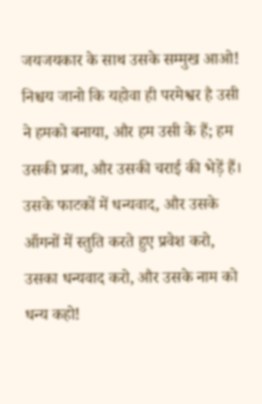जयजयकार के साथ उसके सम्मुख आओ!
निश्चय जानो कि यहोवा ही परमेश्वर है उसी ने हमको बनाया, और हम उसी के हैं; हम उसकी प्रजा, और उसकी चराई की भेड़ें हैं।
उसके फाटकों में धन्यवाद, और उसके आँगनों में स्तुति करते हुए प्रवेश करो, उसका धन्यवाद करो, और उसके नाम को धन्य कहो!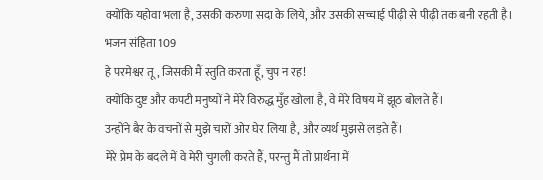क्योंकि यहोवा भला है, उसकी करुणा सदा के लिये, और उसकी सच्चाई पीढ़ी से पीढ़ी तक बनी रहती है।
भजन संहिता 109
हे परमेश्वर तू, जिसकी मैं स्तुति करता हूँ, चुप न रह!
क्योंकि दुष्ट और कपटी मनुष्यों ने मेरे विरुद्ध मुँह खोला है, वे मेरे विषय में झूठ बोलते हैं।
उन्होंने बैर के वचनों से मुझे चारों ओर घेर लिया है, और व्यर्थ मुझसे लड़ते हैं।
मेरे प्रेम के बदले में वे मेरी चुगली करते हैं, परन्तु मैं तो प्रार्थना में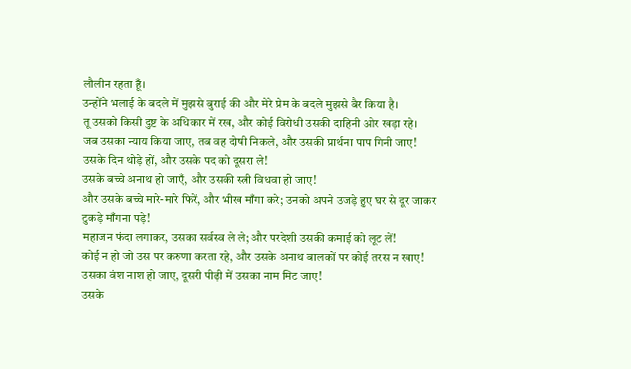लौलीन रहता हूँ।
उन्होंने भलाई के बदले में मुझसे बुराई की और मेरे प्रेम के बदले मुझसे बैर किया है।
तू उसको किसी दुष्ट के अधिकार में रख, और कोई विरोधी उसकी दाहिनी ओर खड़ा रहे।
जब उसका न्याय किया जाए, तब वह दोषी निकले, और उसकी प्रार्थना पाप गिनी जाए!
उसके दिन थोड़े हों, और उसके पद को दूसरा ले!
उसके बच्चे अनाथ हो जाएँ, और उसकी स्त्री विधवा हो जाए!
और उसके बच्चे मारे-मारे फिरें, और भीख माँगा करे; उनको अपने उजड़े हुए घर से दूर जाकर टुकड़े माँगना पड़े!
महाजन फंदा लगाकर, उसका सर्वस्व ले ले; और परदेशी उसकी कमाई को लूट लें!
कोई न हो जो उस पर करुणा करता रहे, और उसके अनाथ बालकों पर कोई तरस न खाए!
उसका वंश नाश हो जाए, दूसरी पीढ़ी में उसका नाम मिट जाए!
उसके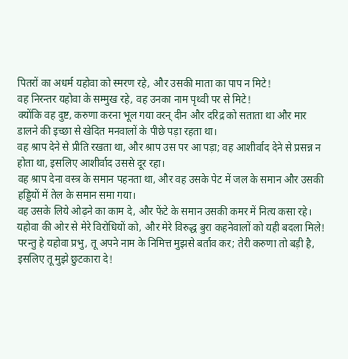पितरों का अधर्म यहोवा को स्मरण रहे, और उसकी माता का पाप न मिटे!
वह निरन्तर यहोवा के सम्मुख रहे, वह उनका नाम पृथ्वी पर से मिटे!
क्योंकि वह दुष्ट, करुणा करना भूल गया वरन् दीन और दरिद्र को सताता था और मार डालने की इच्छा से खेदित मनवालों के पीछे पड़ा रहता था।
वह श्राप देने से प्रीति रखता था, और श्राप उस पर आ पड़ा; वह आशीर्वाद देने से प्रसन्न न होता था, इसलिए आशीर्वाद उससे दूर रहा।
वह श्राप देना वस्त्र के समान पहनता था, और वह उसके पेट में जल के समान और उसकी हड्डियों में तेल के समान समा गया।
वह उसके लिये ओढ़ने का काम दे, और फेंटे के समान उसकी कमर में नित्य कसा रहे।
यहोवा की ओर से मेरे विरोधियों को, और मेरे विरुद्ध बुरा कहनेवालों को यही बदला मिले!
परन्तु हे यहोवा प्रभु, तू अपने नाम के निमित्त मुझसे बर्ताव कर; तेरी करुणा तो बड़ी है, इसलिए तू मुझे छुटकारा दे!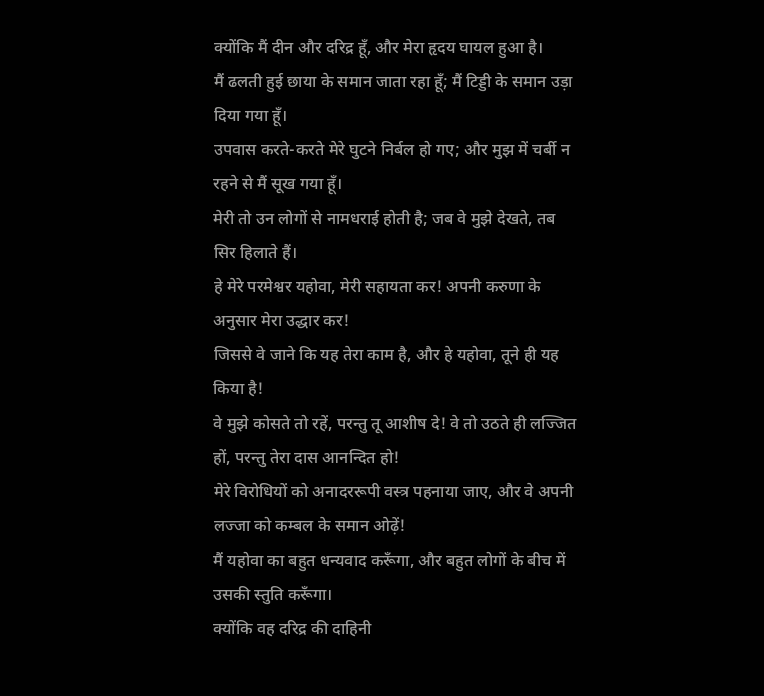क्योंकि मैं दीन और दरिद्र हूँ, और मेरा हृदय घायल हुआ है।
मैं ढलती हुई छाया के समान जाता रहा हूँ; मैं टिड्डी के समान उड़ा दिया गया हूँ।
उपवास करते-करते मेरे घुटने निर्बल हो गए; और मुझ में चर्बी न रहने से मैं सूख गया हूँ।
मेरी तो उन लोगों से नामधराई होती है; जब वे मुझे देखते, तब सिर हिलाते हैं।
हे मेरे परमेश्वर यहोवा, मेरी सहायता कर! अपनी करुणा के अनुसार मेरा उद्धार कर!
जिससे वे जाने कि यह तेरा काम है, और हे यहोवा, तूने ही यह किया है!
वे मुझे कोसते तो रहें, परन्तु तू आशीष दे! वे तो उठते ही लज्जित हों, परन्तु तेरा दास आनन्दित हो!
मेरे विरोधियों को अनादररूपी वस्त्र पहनाया जाए, और वे अपनी लज्जा को कम्बल के समान ओढ़ें!
मैं यहोवा का बहुत धन्यवाद करूँगा, और बहुत लोगों के बीच में उसकी स्तुति करूँगा।
क्योंकि वह दरिद्र की दाहिनी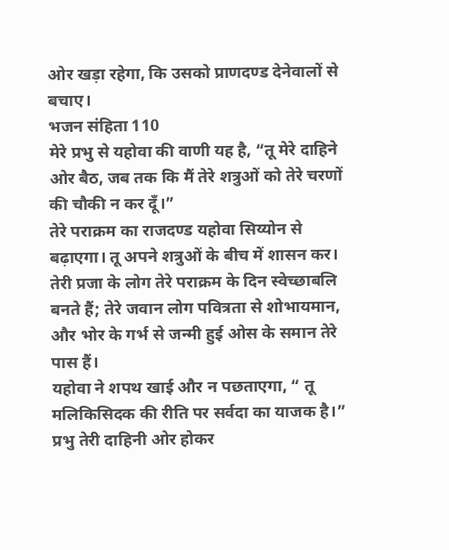ओर खड़ा रहेगा, कि उसको प्राणदण्ड देनेवालों से बचाए।
भजन संहिता 110
मेरे प्रभु से यहोवा की वाणी यह है, “तू मेरे दाहिने ओर बैठ, जब तक कि मैं तेरे शत्रुओं को तेरे चरणों की चौकी न कर दूँ।”
तेरे पराक्रम का राजदण्ड यहोवा सिय्योन से बढ़ाएगा। तू अपने शत्रुओं के बीच में शासन कर।
तेरी प्रजा के लोग तेरे पराक्रम के दिन स्वेच्छाबलि बनते हैं; तेरे जवान लोग पवित्रता से शोभायमान, और भोर के गर्भ से जन्मी हुई ओस के समान तेरे पास हैं।
यहोवा ने शपथ खाई और न पछताएगा, “ तू मलिकिसिदक की रीति पर सर्वदा का याजक है।”
प्रभु तेरी दाहिनी ओर होकर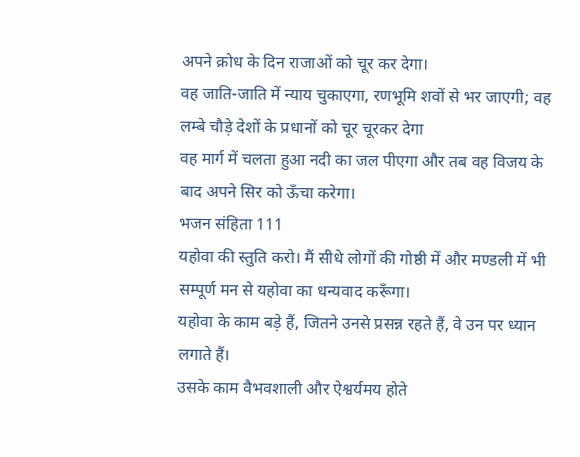अपने क्रोध के दिन राजाओं को चूर कर देगा।
वह जाति-जाति में न्याय चुकाएगा, रणभूमि शवों से भर जाएगी; वह लम्बे चौड़े देशों के प्रधानों को चूर चूरकर देगा
वह मार्ग में चलता हुआ नदी का जल पीएगा और तब वह विजय के बाद अपने सिर को ऊँचा करेगा।
भजन संहिता 111
यहोवा की स्तुति करो। मैं सीधे लोगों की गोष्ठी में और मण्डली में भी सम्पूर्ण मन से यहोवा का धन्यवाद करूँगा।
यहोवा के काम बड़े हैं, जितने उनसे प्रसन्न रहते हैं, वे उन पर ध्यान लगाते हैं।
उसके काम वैभवशाली और ऐश्वर्यमय होते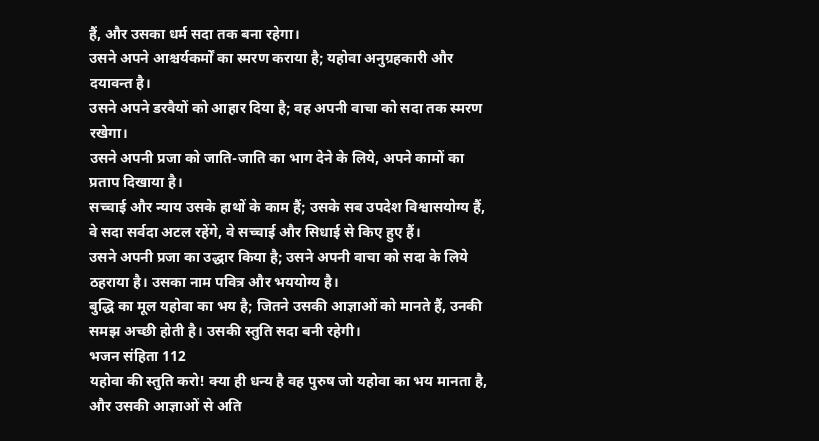हैं, और उसका धर्म सदा तक बना रहेगा।
उसने अपने आश्चर्यकर्मों का स्मरण कराया है; यहोवा अनुग्रहकारी और दयावन्त है।
उसने अपने डरवैयों को आहार दिया है; वह अपनी वाचा को सदा तक स्मरण रखेगा।
उसने अपनी प्रजा को जाति-जाति का भाग देने के लिये, अपने कामों का प्रताप दिखाया है।
सच्चाई और न्याय उसके हाथों के काम हैं; उसके सब उपदेश विश्वासयोग्य हैं,
वे सदा सर्वदा अटल रहेंगे, वे सच्चाई और सिधाई से किए हुए हैं।
उसने अपनी प्रजा का उद्धार किया है; उसने अपनी वाचा को सदा के लिये ठहराया है। उसका नाम पवित्र और भययोग्य है।
बुद्धि का मूल यहोवा का भय है; जितने उसकी आज्ञाओं को मानते हैं, उनकी समझ अच्छी होती है। उसकी स्तुति सदा बनी रहेगी।
भजन संहिता 112
यहोवा की स्तुति करो! क्या ही धन्य है वह पुरुष जो यहोवा का भय मानता है, और उसकी आज्ञाओं से अति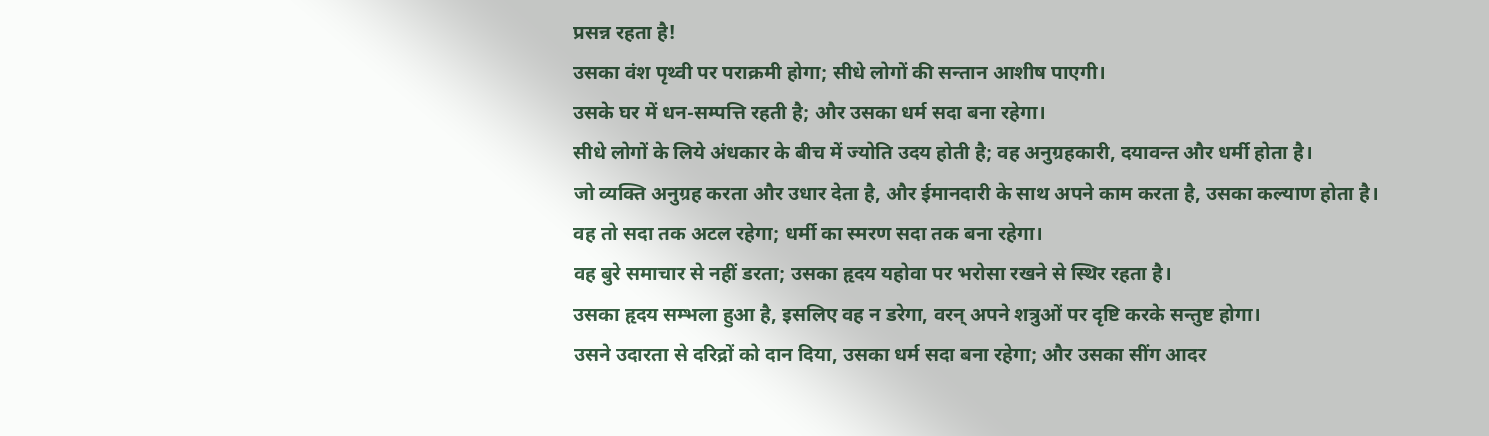प्रसन्न रहता है!
उसका वंश पृथ्वी पर पराक्रमी होगा; सीधे लोगों की सन्तान आशीष पाएगी।
उसके घर में धन-सम्पत्ति रहती है; और उसका धर्म सदा बना रहेगा।
सीधे लोगों के लिये अंधकार के बीच में ज्योति उदय होती है; वह अनुग्रहकारी, दयावन्त और धर्मी होता है।
जो व्यक्ति अनुग्रह करता और उधार देता है, और ईमानदारी के साथ अपने काम करता है, उसका कल्याण होता है।
वह तो सदा तक अटल रहेगा; धर्मी का स्मरण सदा तक बना रहेगा।
वह बुरे समाचार से नहीं डरता; उसका हृदय यहोवा पर भरोसा रखने से स्थिर रहता है।
उसका हृदय सम्भला हुआ है, इसलिए वह न डरेगा, वरन् अपने शत्रुओं पर दृष्टि करके सन्तुष्ट होगा।
उसने उदारता से दरिद्रों को दान दिया, उसका धर्म सदा बना रहेगा; और उसका सींग आदर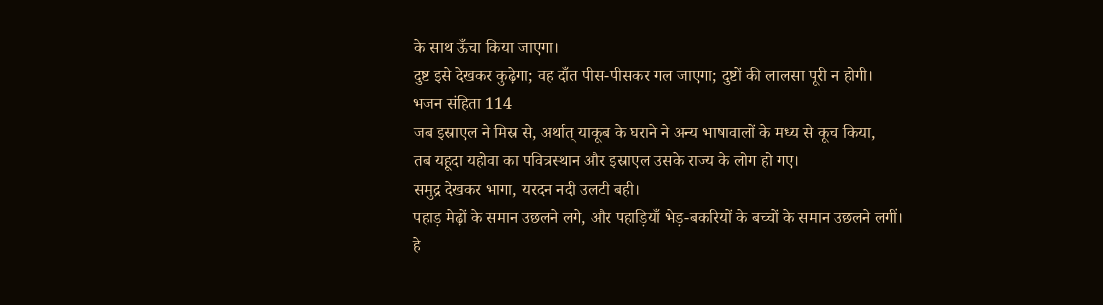के साथ ऊँचा किया जाएगा।
दुष्ट इसे देखकर कुढ़ेगा; वह दाँत पीस-पीसकर गल जाएगा; दुष्टों की लालसा पूरी न होगी।
भजन संहिता 114
जब इस्राएल ने मिस्र से, अर्थात् याकूब के घराने ने अन्य भाषावालों के मध्य से कूच किया,
तब यहूदा यहोवा का पवित्रस्थान और इस्राएल उसके राज्य के लोग हो गए।
समुद्र देखकर भागा, यरदन नदी उलटी बही।
पहाड़ मेढ़ों के समान उछलने लगे, और पहाड़ियाँ भेड़-बकरियों के बच्चों के समान उछलने लगीं।
हे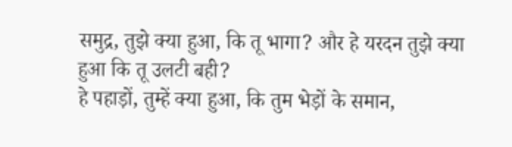समुद्र, तुझे क्या हुआ, कि तू भागा? और हे यरदन तुझे क्या हुआ कि तू उलटी बही?
हे पहाड़ों, तुम्हें क्या हुआ, कि तुम भेड़ों के समान,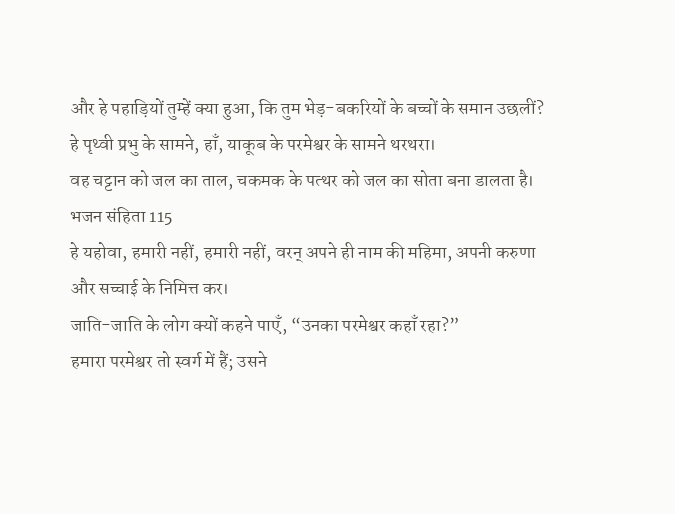और हे पहाड़ियों तुम्हें क्या हुआ, कि तुम भेड़-बकरियों के बच्चों के समान उछलीं?
हे पृथ्वी प्रभु के सामने, हाँ, याकूब के परमेश्वर के सामने थरथरा।
वह चट्टान को जल का ताल, चकमक के पत्थर को जल का सोता बना डालता है।
भजन संहिता 115
हे यहोवा, हमारी नहीं, हमारी नहीं, वरन् अपने ही नाम की महिमा, अपनी करुणा और सच्चाई के निमित्त कर।
जाति-जाति के लोग क्यों कहने पाएँ, “उनका परमेश्वर कहाँ रहा?”
हमारा परमेश्वर तो स्वर्ग में हैं; उसने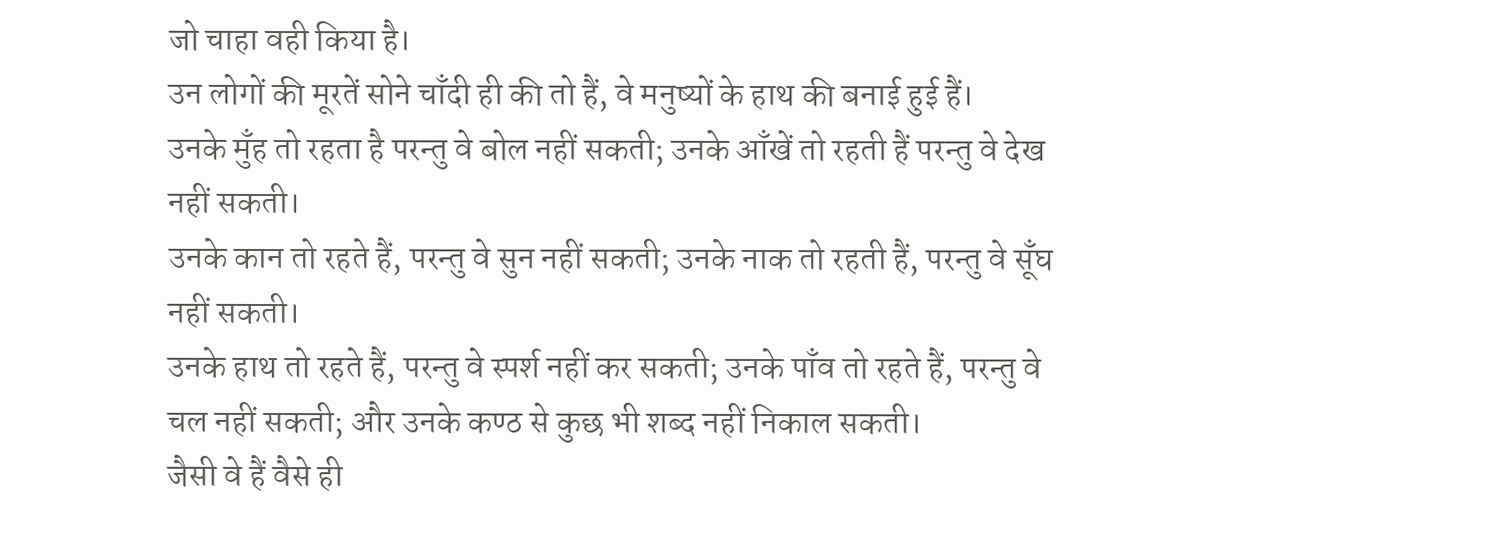जो चाहा वही किया है।
उन लोगों की मूरतें सोने चाँदी ही की तो हैं, वे मनुष्यों के हाथ की बनाई हुई हैं।
उनके मुँह तो रहता है परन्तु वे बोल नहीं सकती; उनके आँखें तो रहती हैं परन्तु वे देख नहीं सकती।
उनके कान तो रहते हैं, परन्तु वे सुन नहीं सकती; उनके नाक तो रहती हैं, परन्तु वे सूँघ नहीं सकती।
उनके हाथ तो रहते हैं, परन्तु वे स्पर्श नहीं कर सकती; उनके पाँव तो रहते हैं, परन्तु वे चल नहीं सकती; और उनके कण्ठ से कुछ भी शब्द नहीं निकाल सकती।
जैसी वे हैं वैसे ही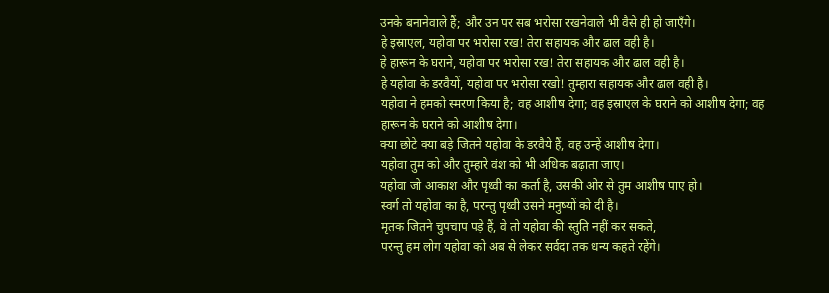उनके बनानेवाले हैं; और उन पर सब भरोसा रखनेवाले भी वैसे ही हो जाएँगे।
हे इस्राएल, यहोवा पर भरोसा रख! तेरा सहायक और ढाल वही है।
हे हारून के घराने, यहोवा पर भरोसा रख! तेरा सहायक और ढाल वही है।
हे यहोवा के डरवैयों, यहोवा पर भरोसा रखो! तुम्हारा सहायक और ढाल वही है।
यहोवा ने हमको स्मरण किया है; वह आशीष देगा; वह इस्राएल के घराने को आशीष देगा; वह हारून के घराने को आशीष देगा।
क्या छोटे क्या बड़े जितने यहोवा के डरवैये हैं, वह उन्हें आशीष देगा।
यहोवा तुम को और तुम्हारे वंश को भी अधिक बढ़ाता जाए।
यहोवा जो आकाश और पृथ्वी का कर्ता है, उसकी ओर से तुम आशीष पाए हो।
स्वर्ग तो यहोवा का है, परन्तु पृथ्वी उसने मनुष्यों को दी है।
मृतक जितने चुपचाप पड़े हैं, वे तो यहोवा की स्तुति नहीं कर सकते,
परन्तु हम लोग यहोवा को अब से लेकर सर्वदा तक धन्य कहते रहेंगे।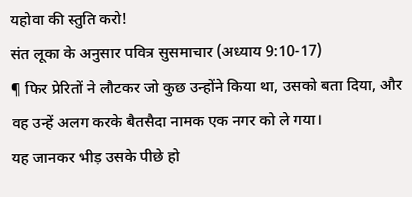यहोवा की स्तुति करो!
संत लूका के अनुसार पवित्र सुसमाचार (अध्याय 9:10-17)
¶ फिर प्रेरितों ने लौटकर जो कुछ उन्होंने किया था, उसको बता दिया, और वह उन्हें अलग करके बैतसैदा नामक एक नगर को ले गया।
यह जानकर भीड़ उसके पीछे हो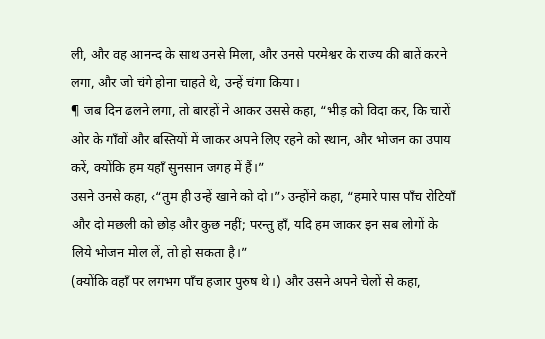ली, और वह आनन्द के साथ उनसे मिला, और उनसे परमेश्वर के राज्य की बातें करने लगा, और जो चंगे होना चाहते थे, उन्हें चंगा किया।
¶ जब दिन ढलने लगा, तो बारहों ने आकर उससे कहा, “भीड़ को विदा कर, कि चारों ओर के गाँवों और बस्तियों में जाकर अपने लिए रहने को स्थान, और भोजन का उपाय करें, क्योंकि हम यहाँ सुनसान जगह में हैं।”
उसने उनसे कहा, ‹“तुम ही उन्हें खाने को दो।”› उन्होंने कहा, “हमारे पास पाँच रोटियाँ और दो मछली को छोड़ और कुछ नहीं; परन्तु हाँ, यदि हम जाकर इन सब लोगों के लिये भोजन मोल लें, तो हो सकता है।”
(क्योंकि वहाँ पर लगभग पाँच हजार पुरुष थे।) और उसने अपने चेलों से कहा,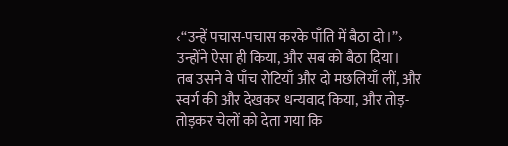‹“उन्हें पचास-पचास करके पाँति में बैठा दो।”›
उन्होंने ऐसा ही किया, और सब को बैठा दिया।
तब उसने वे पाँच रोटियाँ और दो मछलियाँ लीं, और स्वर्ग की और देखकर धन्यवाद किया, और तोड़-तोड़कर चेलों को देता गया कि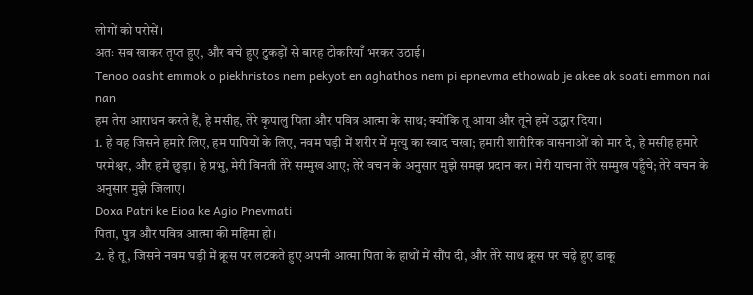लोगों को परोसें।
अतः सब खाकर तृप्त हुए, और बचे हुए टुकड़ों से बारह टोकरियाँ भरकर उठाई।
Tenoo oasht emmok o piekhristos nem pekyot en aghathos nem pi epnevma ethowab je akee ak soati emmon nai nan
हम तेरा आराधन करते हैं, हे मसीह, तेरे कृपालु पिता और पवित्र आत्मा के साथ; क्योंकि तू आया और तूने हमें उद्धार दिया।
1. हे वह जिसने हमारे लिए, हम पापियों के लिए, नवम घड़ी में शरीर में मृत्यु का स्वाद चखा; हमारी शारीरिक वासनाओं को मार दे, हे मसीह हमारे परमेश्वर, और हमें छुड़ा। हे प्रभु, मेरी विनती तेरे सम्मुख आए; तेरे वचन के अनुसार मुझे समझ प्रदान कर। मेरी याचना तेरे सम्मुख पहुँचे; तेरे वचन के अनुसार मुझे जिलाए।
Doxa Patri ke Eioa ke Agio Pnevmati
पिता, पुत्र और पवित्र आत्मा की महिमा हो।
2. हे तू, जिसने नवम घड़ी में क्रूस पर लटकते हुए अपनी आत्मा पिता के हाथों में सौंप दी, और तेरे साथ क्रूस पर चढ़े हुए डाकू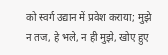को स्वर्ग उद्यान में प्रवेश कराया; मुझे न तज, हे भले, न ही मुझे, खोए हुए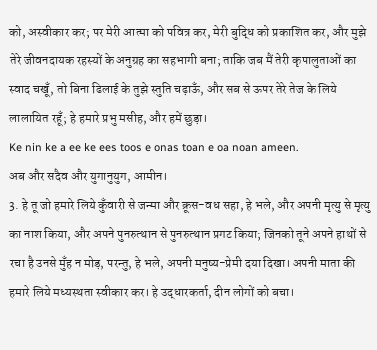को, अस्वीकार कर; पर मेरी आत्मा को पवित्र कर, मेरी बुद्धि को प्रकाशित कर, और मुझे तेरे जीवनदायक रहस्यों के अनुग्रह का सहभागी बना; ताकि जब मैं तेरी कृपालुताओं का स्वाद चखूँ, तो बिना ढिलाई के तुझे स्तुति चढ़ाऊँ, और सब से ऊपर तेरे तेज के लिये लालायित रहूँ; हे हमारे प्रभु मसीह, और हमें छुड़ा।
Ke nin ke a ee ke ees toos e onas toan e oa noan ameen.
अब और सदैव और युगानुयुग, आमीन।
3. हे तू जो हमारे लिये कुँवारी से जन्मा और क्रूस-वध सहा, हे भले, और अपनी मृत्यु से मृत्यु का नाश किया, और अपने पुनरुत्थान से पुनरुत्थान प्रगट किया; जिनको तूने अपने हाथों से रचा है उनसे मुँह न मोड़, परन्तु, हे भले, अपनी मनुष्य-प्रेमी दया दिखा। अपनी माता की हमारे लिये मध्यस्थता स्वीकार कर। हे उद्धारकर्ता, दीन लोगों को बचा।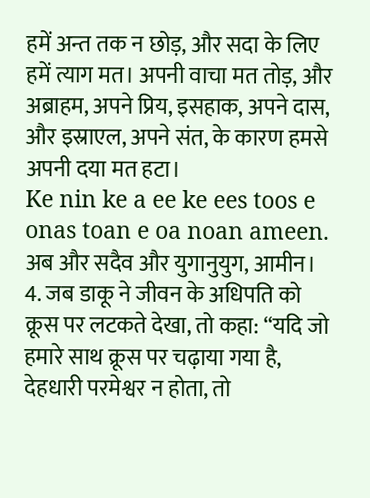हमें अन्त तक न छोड़, और सदा के लिए हमें त्याग मत। अपनी वाचा मत तोड़, और अब्राहम, अपने प्रिय, इसहाक, अपने दास, और इस्राएल, अपने संत, के कारण हमसे अपनी दया मत हटा।
Ke nin ke a ee ke ees toos e onas toan e oa noan ameen.
अब और सदैव और युगानुयुग, आमीन।
4. जब डाकू ने जीवन के अधिपति को क्रूस पर लटकते देखा, तो कहा: “यदि जो हमारे साथ क्रूस पर चढ़ाया गया है, देहधारी परमेश्वर न होता, तो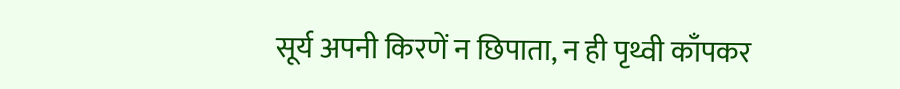सूर्य अपनी किरणें न छिपाता, न ही पृथ्वी काँपकर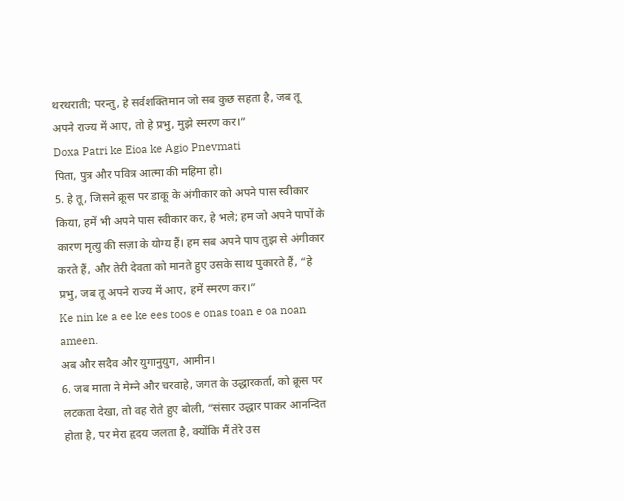थरथराती; परन्तु, हे सर्वशक्तिमान जो सब कुछ सहता है, जब तू अपने राज्य में आए, तो हे प्रभु, मुझे स्मरण कर।”
Doxa Patri ke Eioa ke Agio Pnevmati
पिता, पुत्र और पवित्र आत्मा की महिमा हो।
5. हे तू, जिसने क्रूस पर डाकू के अंगीकार को अपने पास स्वीकार किया, हमें भी अपने पास स्वीकार कर, हे भले; हम जो अपने पापों के कारण मृत्यु की सज़ा के योग्य हैं। हम सब अपने पाप तुझ से अंगीकार करते हैं, और तेरी देवता को मानते हुए उसके साथ पुकारते हैं, “हे प्रभु, जब तू अपने राज्य में आए, हमें स्मरण कर।”
Ke nin ke a ee ke ees toos e onas toan e oa noan ameen.
अब और सदैव और युगानुयुग, आमीन।
6. जब माता ने मेम्ने और चरवाहे, जगत के उद्धारकर्ता, को क्रूस पर लटकता देखा, तो वह रोते हुए बोली, “संसार उद्धार पाकर आनन्दित होता है, पर मेरा हृदय जलता है, क्योंकि मैं तेरे उस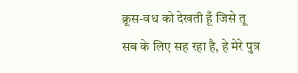क्रूस-वध को देखती हूँ जिसे तू सब के लिए सह रहा है, हे मेरे पुत्र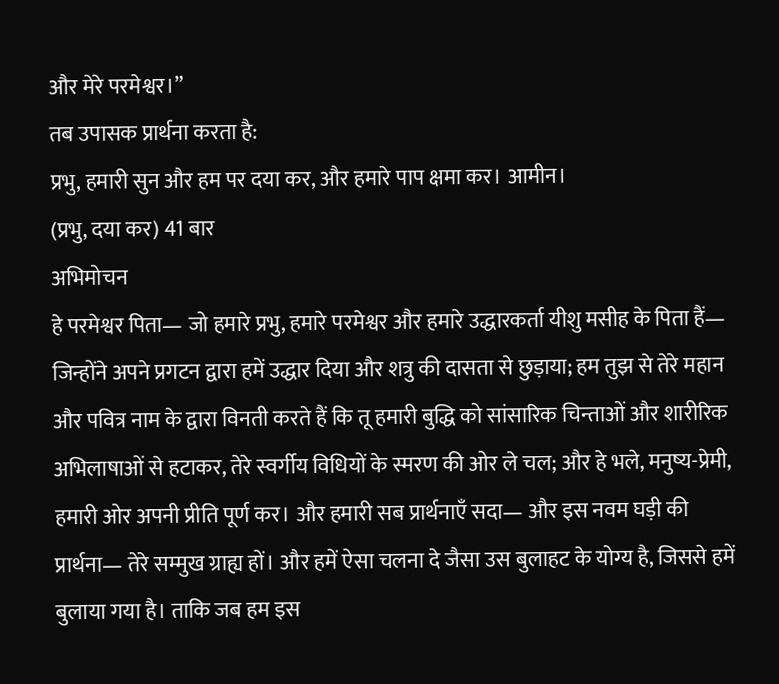और मेरे परमेश्वर।”
तब उपासक प्रार्थना करता है:
प्रभु, हमारी सुन और हम पर दया कर, और हमारे पाप क्षमा कर। आमीन।
(प्रभु, दया कर) 41 बार
अभिमोचन
हे परमेश्वर पिता— जो हमारे प्रभु, हमारे परमेश्वर और हमारे उद्धारकर्ता यीशु मसीह के पिता हैं— जिन्होंने अपने प्रगटन द्वारा हमें उद्धार दिया और शत्रु की दासता से छुड़ाया; हम तुझ से तेरे महान और पवित्र नाम के द्वारा विनती करते हैं कि तू हमारी बुद्धि को सांसारिक चिन्ताओं और शारीरिक अभिलाषाओं से हटाकर, तेरे स्वर्गीय विधियों के स्मरण की ओर ले चल; और हे भले, मनुष्य-प्रेमी, हमारी ओर अपनी प्रीति पूर्ण कर। और हमारी सब प्रार्थनाएँ सदा— और इस नवम घड़ी की प्रार्थना— तेरे सम्मुख ग्राह्य हों। और हमें ऐसा चलना दे जैसा उस बुलाहट के योग्य है, जिससे हमें बुलाया गया है। ताकि जब हम इस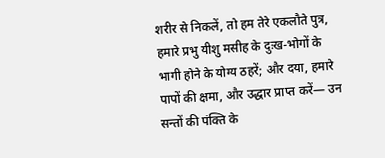शरीर से निकलें, तो हम तेरे एकलौते पुत्र, हमारे प्रभु यीशु मसीह के दुःख-भोगों के भागी होने के योग्य ठहरें; और दया, हमारे पापों की क्षमा, और उद्धार प्राप्त करें— उन सन्तों की पंक्ति के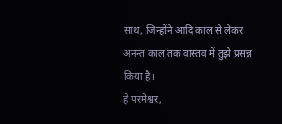साथ, जिन्होंने आदि काल से लेकर अनन्त काल तक वास्तव में तुझे प्रसन्न किया है।
हे परमेश्वर,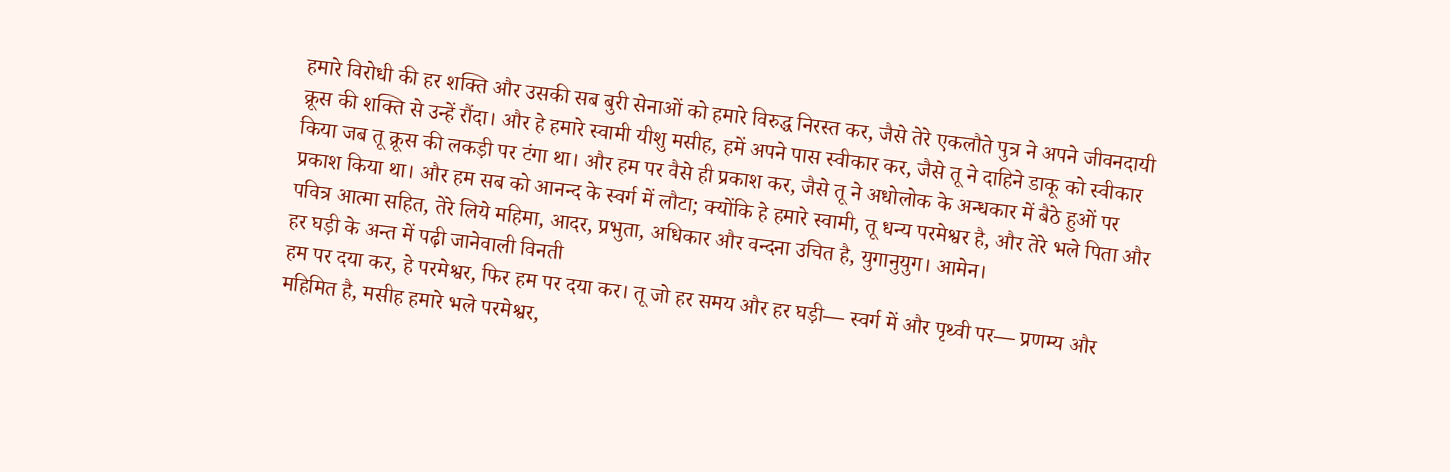हमारे विरोधी की हर शक्ति और उसकी सब बुरी सेनाओं को हमारे विरुद्ध निरस्त कर, जैसे तेरे एकलौते पुत्र ने अपने जीवनदायी क्रूस की शक्ति से उन्हें रौंदा। और हे हमारे स्वामी यीशु मसीह, हमें अपने पास स्वीकार कर, जैसे तू ने दाहिने डाकू को स्वीकार किया जब तू क्रूस की लकड़ी पर टंगा था। और हम पर वैसे ही प्रकाश कर, जैसे तू ने अधोलोक के अन्धकार में बैठे हुओं पर प्रकाश किया था। और हम सब को आनन्द के स्वर्ग में लौटा; क्योंकि हे हमारे स्वामी, तू धन्य परमेश्वर है, और तेरे भले पिता और पवित्र आत्मा सहित, तेरे लिये महिमा, आदर, प्रभुता, अधिकार और वन्दना उचित है, युगानुयुग। आमेन।
हर घड़ी के अन्त में पढ़ी जानेवाली विनती
हम पर दया कर, हे परमेश्वर, फिर हम पर दया कर। तू जो हर समय और हर घड़ी— स्वर्ग में और पृथ्वी पर— प्रणम्य और महिमित है, मसीह हमारे भले परमेश्वर,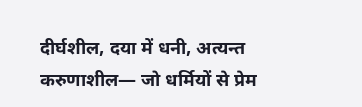दीर्घशील, दया में धनी, अत्यन्त करुणाशील— जो धर्मियों से प्रेम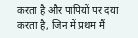करता है और पापियों पर दया करता है, जिन में प्रथम मैं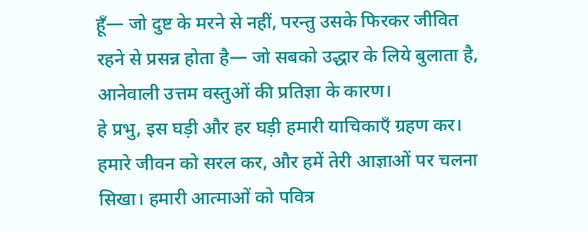हूँ— जो दुष्ट के मरने से नहीं, परन्तु उसके फिरकर जीवित रहने से प्रसन्न होता है— जो सबको उद्धार के लिये बुलाता है, आनेवाली उत्तम वस्तुओं की प्रतिज्ञा के कारण।
हे प्रभु, इस घड़ी और हर घड़ी हमारी याचिकाएँ ग्रहण कर। हमारे जीवन को सरल कर, और हमें तेरी आज्ञाओं पर चलना सिखा। हमारी आत्माओं को पवित्र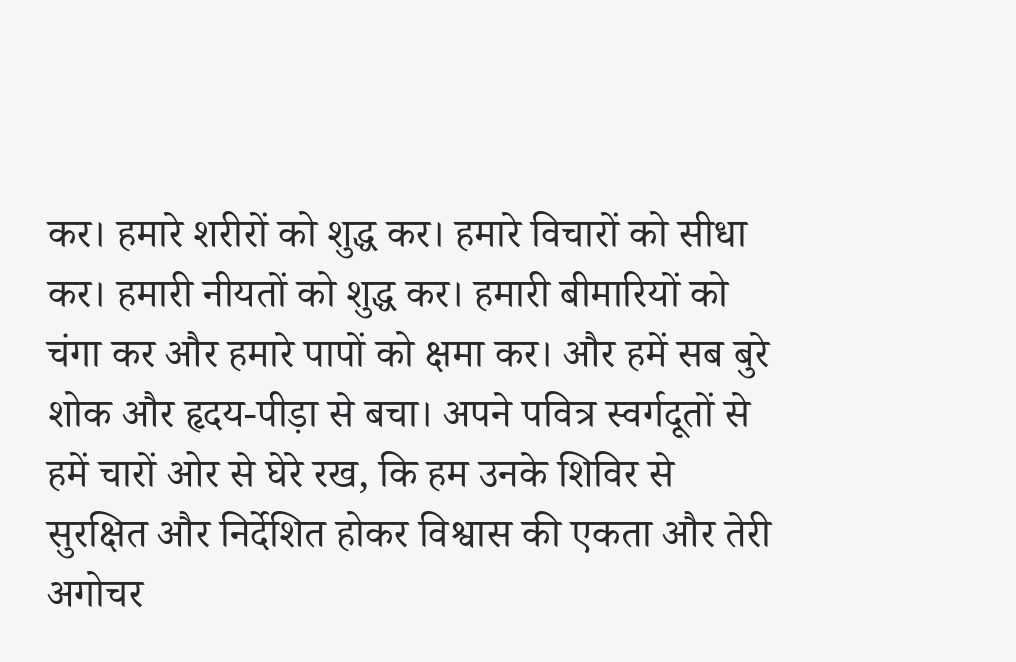कर। हमारे शरीरों को शुद्ध कर। हमारे विचारों को सीधा कर। हमारी नीयतों को शुद्ध कर। हमारी बीमारियों को चंगा कर और हमारे पापों को क्षमा कर। और हमें सब बुरे शोक और हृदय-पीड़ा से बचा। अपने पवित्र स्वर्गदूतों से हमें चारों ओर से घेरे रख, कि हम उनके शिविर से सुरक्षित और निर्देशित होकर विश्वास की एकता और तेरी अगोचर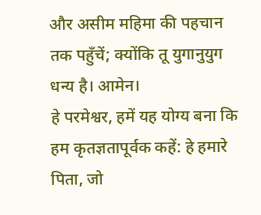और असीम महिमा की पहचान तक पहुँचें; क्योंकि तू युगानुयुग धन्य है। आमेन।
हे परमेश्वर, हमें यह योग्य बना कि हम कृतज्ञतापूर्वक कहें: हे हमारे पिता, जो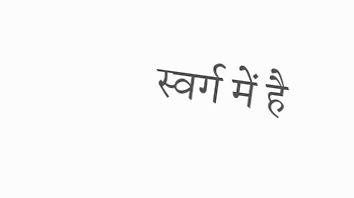स्वर्ग में है